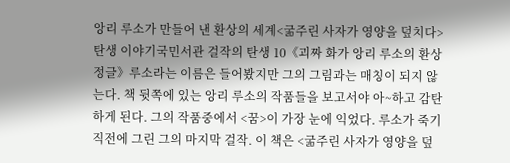앙리 루소가 만들어 낸 환상의 세계<굶주린 사자가 영양을 덮치다> 탄생 이야기국민서관 걸작의 탄생 10《괴짜 화가 앙리 루소의 환상 정글》루소라는 이름은 들어봤지만 그의 그림과는 매칭이 되지 않는다. 책 뒷쪽에 있는 앙리 루소의 작품들을 보고서야 아~하고 감탄하게 된다. 그의 작품중에서 <꿈>이 가장 눈에 익었다. 루소가 죽기 직전에 그린 그의 마지막 걸작. 이 책은 <굶주린 사자가 영양을 덮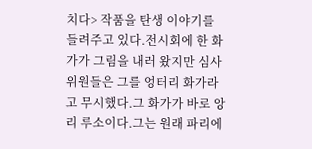치다> 작품을 탄생 이야기를 들려주고 있다.전시회에 한 화가가 그림을 내러 왔지만 심사위원들은 그를 엉터리 화가라고 무시했다.그 화가가 바로 앙리 루소이다.그는 원래 파리에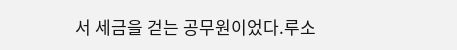서 세금을 걷는 공무원이었다.루소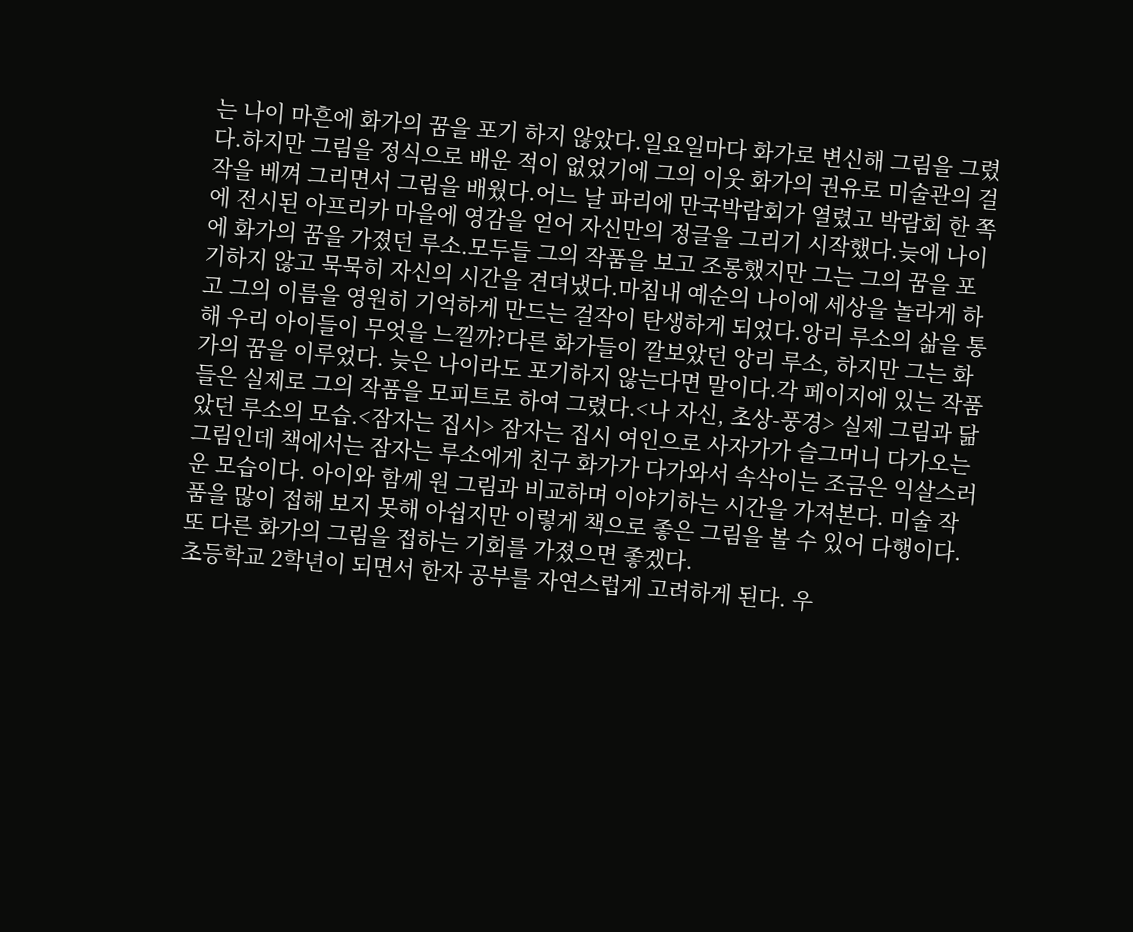는 나이 마흔에 화가의 꿈을 포기 하지 않았다.일요일마다 화가로 변신해 그림을 그렸다.하지만 그림을 정식으로 배운 적이 없었기에 그의 이웃 화가의 권유로 미술관의 걸작을 베껴 그리면서 그림을 배웠다.어느 날 파리에 만국박람회가 열렸고 박람회 한 쪽에 전시된 아프리카 마을에 영감을 얻어 자신만의 정글을 그리기 시작했다.늦에 나이에 화가의 꿈을 가졌던 루소.모두들 그의 작품을 보고 조롱했지만 그는 그의 꿈을 포기하지 않고 묵묵히 자신의 시간을 견뎌냈다.마침내 예순의 나이에 세상을 놀라게 하고 그의 이름을 영원히 기억하게 만드는 걸작이 탄생하게 되었다.앙리 루소의 삶을 통해 우리 아이들이 무엇을 느낄까?다른 화가들이 깔보았던 앙리 루소, 하지만 그는 화가의 꿈을 이루었다. 늦은 나이라도 포기하지 않는다면 말이다.각 페이지에 있는 작품들은 실제로 그의 작품을 모피트로 하여 그렸다.<나 자신, 초상-풍경> 실제 그림과 닮았던 루소의 모습.<잠자는 집시> 잠자는 집시 여인으로 사자가가 슬그머니 다가오는 그림인데 책에서는 잠자는 루소에게 친구 화가가 다가와서 속삭이는 조금은 익살스러운 모습이다. 아이와 함께 원 그림과 비교하며 이야기하는 시간을 가져본다. 미술 작품을 많이 접해 보지 못해 아쉽지만 이렇게 책으로 좋은 그림을 볼 수 있어 다행이다.또 다른 화가의 그림을 접하는 기회를 가졌으면 좋겠다.
초등학교 2학년이 되면서 한자 공부를 자연스럽게 고려하게 된다. 우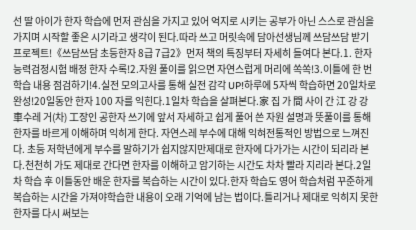선 딸 아이가 한자 학습에 먼저 관심을 가지고 있어 억지로 시키는 공부가 아닌 스스로 관심을 가지며 시작할 좋은 시기라고 생각이 된다.따라 쓰고 머릿속에 담아선생님께 쓰담쓰담 받기 프로젝트!《쓰담쓰담 초등한자 8급 7급2》먼저 책의 특징부터 자세히 들여다 본다.1. 한자능력검정시험 배정 한자 수록!2.자원 풀이를 읽으면 자연스럽게 머리에 쏙쏙!3.이틀에 한 번 학습 내용 점검하기!4.실전 모의고사를 통해 실전 감각 UP!하루에 5자씩 학습하면 20일차로 완성!20일동안 한자 100 자를 익힌다.1일차 학습을 살펴본다.家 집 가 間 사이 간 江 강 강 車수레 거(차) 工장인 공한자 쓰기에 앞서 자세하고 쉽게 풀어 쓴 자원 설명과 뜻풀이를 통해 한자를 바르게 이해하며 익히게 한다. 자연스레 부수에 대해 익혀전통적인 방법으로 느껴진다. 초등 저학년에게 부수를 말하기가 쉽지않지만제대로 한자에 다가가는 시간이 되리라 본다.천천히 가도 제대로 간다면 한자를 이해하고 암기하는 시간도 차차 빨라 지리라 본다.2일차 학습 후 이틀동안 배운 한자를 복습하는 시간이 있다.한자 학습도 영어 학습처럼 꾸준하게 복습하는 시간을 가져야학습한 내용이 오래 기억에 남는 법이다.틀리거나 제대로 익히지 못한 한자를 다시 써보는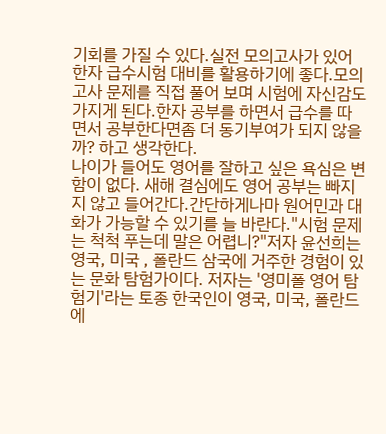기회를 가질 수 있다.실전 모의고사가 있어 한자 급수시험 대비를 활용하기에 좋다.모의 고사 문제를 직접 풀어 보며 시험에 자신감도 가지게 된다.한자 공부를 하면서 급수를 따면서 공부한다면좀 더 동기부여가 되지 않을까? 하고 생각한다.
나이가 들어도 영어를 잘하고 싶은 욕심은 변함이 없다. 새해 결심에도 영어 공부는 빠지지 않고 들어간다.간단하게나마 원어민과 대화가 가능할 수 있기를 늘 바란다."시험 문제는 척척 푸는데 말은 어렵니?"저자 윤선희는 영국, 미국 , 폴란드 삼국에 거주한 경험이 있는 문화 탐험가이다. 저자는 '영미폴 영어 탐험기'라는 토종 한국인이 영국, 미국, 폴란드에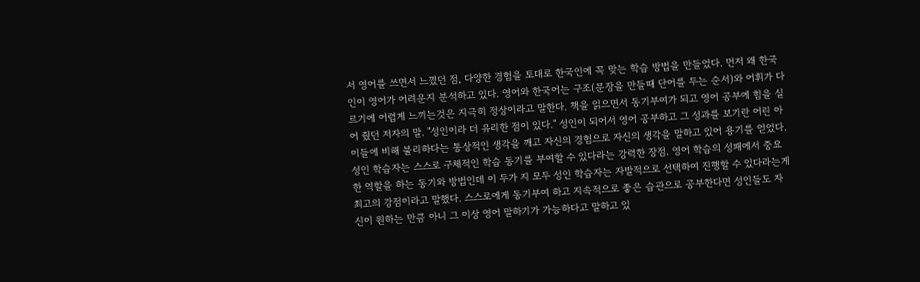서 영어를 쓰면서 느꼈던 점, 다양한 경험을 토대로 한국인에 꼭 맞는 학습 방법을 만들었다. 먼저 왜 한국인이 영어가 어려운지 분석하고 있다. 영어와 한국어는 구조(문장을 만들때 단어를 두는 순서)와 어휘가 다르기에 어렵게 느끼는것은 지극히 정상이라고 말한다. 책을 읽으면서 동기부여가 되고 영어 공부에 힘을 실어 줬던 저자의 말. "성인이라 더 유리한 점이 있다." 성인이 되어서 영어 공부하고 그 성과를 보기란 어린 아이들에 비해 불리하다는 통상적인 생각을 깨고 자신의 경험으로 자신의 생각을 말하고 있어 용기를 얻었다. 성인 학습자는 스스로 구체적인 학습 동기를 부여할 수 있다라는 강력한 장점. 영어 학습의 성패에서 중요한 역할을 하는 동기와 방법인데 이 두가 지 모두 성인 학습자는 자발적으로 선택하여 진행할 수 있다라는게 최고의 강점이라고 말했다. 스스로에게 동기부여 하고 지속적으로 좋은 습관으로 공부한다면 성인들도 자신이 원하는 만큼 아니 그 이상 영어 말하기가 가능하다고 말하고 있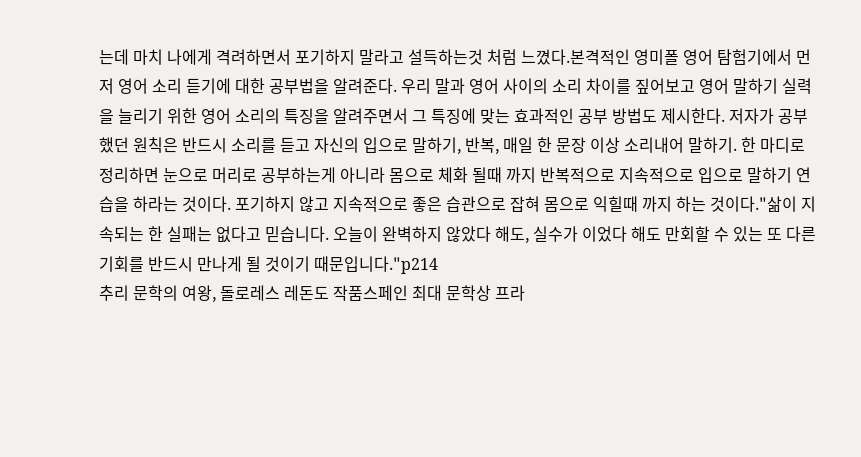는데 마치 나에게 격려하면서 포기하지 말라고 설득하는것 처럼 느꼈다.본격적인 영미폴 영어 탐험기에서 먼저 영어 소리 듣기에 대한 공부법을 알려준다. 우리 말과 영어 사이의 소리 차이를 짚어보고 영어 말하기 실력을 늘리기 위한 영어 소리의 특징을 알려주면서 그 특징에 맞는 효과적인 공부 방법도 제시한다. 저자가 공부했던 원칙은 반드시 소리를 듣고 자신의 입으로 말하기, 반복, 매일 한 문장 이상 소리내어 말하기. 한 마디로 정리하면 눈으로 머리로 공부하는게 아니라 몸으로 체화 될때 까지 반복적으로 지속적으로 입으로 말하기 연습을 하라는 것이다. 포기하지 않고 지속적으로 좋은 습관으로 잡혀 몸으로 익힐때 까지 하는 것이다."삶이 지속되는 한 실패는 없다고 믿습니다. 오늘이 완벽하지 않았다 해도, 실수가 이었다 해도 만회할 수 있는 또 다른 기회를 반드시 만나게 될 것이기 때문입니다."p214
추리 문학의 여왕, 돌로레스 레돈도 작품스페인 최대 문학상 프라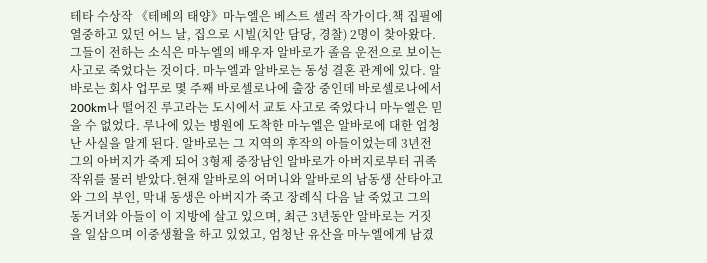테타 수상작 《테베의 태양》마누엘은 베스트 셀러 작가이다.책 집필에 열중하고 있던 어느 날, 집으로 시빌(치안 담당, 경찰) 2명이 찾아왔다. 그들이 전하는 소식은 마누엘의 배우자 알바로가 졸음 운전으로 보이는 사고로 죽었다는 것이다. 마누엘과 알바로는 동성 결혼 관계에 있다. 알바로는 회사 업무로 몇 주째 바로셀로나에 출장 중인데 바로셀로나에서 200km나 떨어진 루고라는 도시에서 교토 사고로 죽었다니 마누엘은 믿을 수 없었다. 루나에 있는 병원에 도착한 마누엘은 알바로에 대한 엄청난 사실을 알게 된다. 알바로는 그 지역의 후작의 아들이었는데 3년전 그의 아버지가 죽게 되어 3형제 중장남인 알바로가 아버지로부터 귀족 작위를 물러 받았다.현재 알바로의 어머니와 알바로의 남동생 산타아고와 그의 부인, 막내 동생은 아버지가 죽고 장례식 다음 날 죽었고 그의 동거녀와 아들이 이 지방에 살고 있으며, 최근 3년동안 알바로는 거짓을 일삼으며 이중생활을 하고 있었고, 엄청난 유산을 마누엘에게 남겼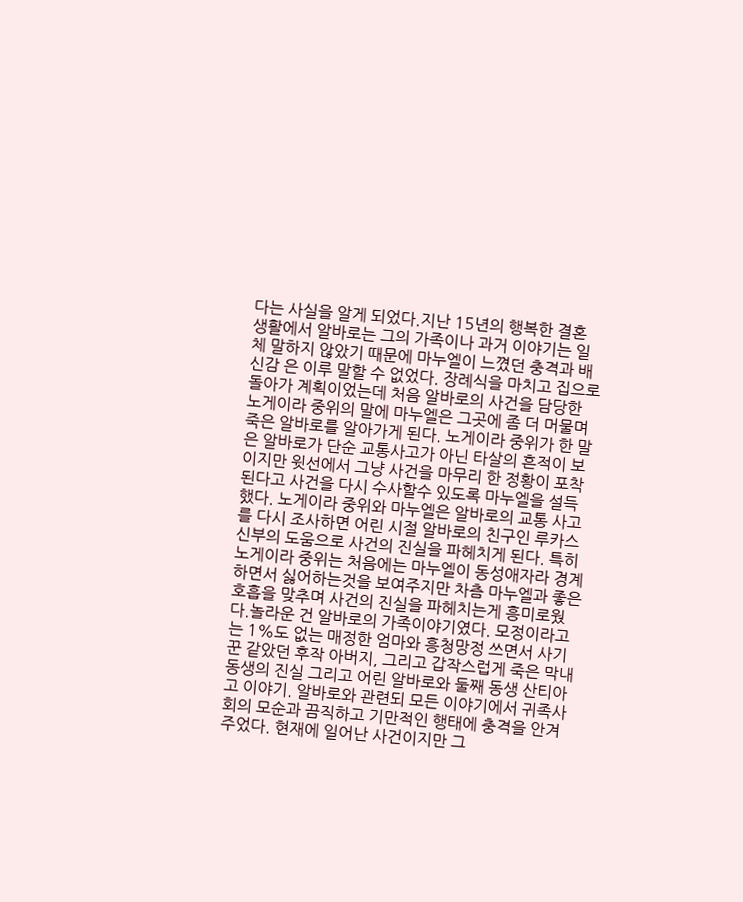다는 사실을 알게 되었다.지난 15년의 행복한 결혼 생활에서 알바로는 그의 가족이나 과거 이야기는 일체 말하지 않았기 때문에 마누엘이 느꼈던 충격과 배신감 은 이루 말할 수 없었다. 장례식을 마치고 집으로 돌아가 계획이었는데 처음 알바로의 사건을 담당한 노게이라 중위의 말에 마누엘은 그곳에 좀 더 머물며 죽은 알바로를 알아가게 된다. 노게이라 중위가 한 말은 알바로가 단순 교통사고가 아닌 타살의 흔적이 보이지만 윗선에서 그냥 사건을 마무리 한 정황이 포착된다고 사건을 다시 수사할수 있도록 마누엘을 설득했다. 노게이라 중위와 마누엘은 알바로의 교통 사고를 다시 조사하면 어린 시절 알바로의 친구인 루카스 신부의 도움으로 사건의 진실을 파헤치게 된다. 특히 노게이라 중위는 처음에는 마누엘이 동성애자라 경계하면서 싫어하는것을 보여주지만 차츰 마누엘과 좋은 호흡을 맞추며 사건의 진실을 파헤치는게 흥미로웠다.놀라운 건 알바로의 가족이야기였다. 모정이라고는 1%도 없는 매정한 엄마와 흥청망정 쓰면서 사기꾼 같았던 후작 아버지, 그리고 갑작스럽게 죽은 막내 동생의 진실 그리고 어린 알바로와 둘째 동생 산티아고 이야기. 알바로와 관련되 모든 이야기에서 귀족사회의 모순과 끔직하고 기만적인 행태에 충격을 안겨 주었다. 현재에 일어난 사건이지만 그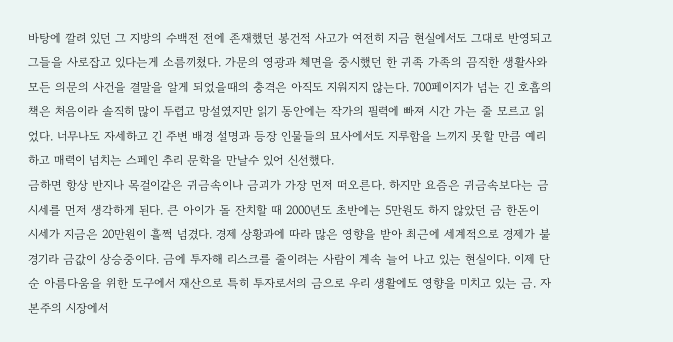바탕에 깔려 있던 그 지방의 수백전 전에 존재했던 봉건적 사고가 여전히 지금 현실에서도 그대로 반영되고 그들을 사로잡고 있다는게 소름끼쳤다. 가문의 영광과 체면을 중시했던 한 귀족 가족의 끔직한 생활사와 모든 의문의 사건을 결말을 알게 되었을때의 충격은 아직도 지워지지 않는다. 700페이지가 넘는 긴 호흡의 책은 처음이라 솔직히 많이 두렵고 망설였지만 읽기 동안에는 작가의 필력에 빠져 시간 가는 줄 모르고 읽었다. 너무나도 자세하고 긴 주변 배경 설명과 등장 인물들의 묘사에서도 지루함을 느끼지 못할 만큼 예리하고 매력이 넘치는 스페인 추리 문학을 만날수 있어 신선했다.
금하면 항상 반지나 목걸이같은 귀금속이나 금괴가 가장 먼저 떠오른다. 하지만 요즘은 귀금속보다는 금 시세를 먼저 생각하게 된다. 큰 아이가 돌 잔치할 때 2000년도 초반에는 5만원도 하지 않았던 금 한돈이 시세가 지금은 20만원이 흘쩍 넘겼다. 경제 상황과에 따라 많은 영향을 받아 최근에 세계적으로 경제가 불경기라 금값이 상승중이다. 금에 투자해 리스크를 줄이려는 사람이 계속 늘어 나고 있는 현실이다. 이제 단순 아름다움을 위한 도구에서 재산으로 특히 투자로서의 금으로 우리 생활에도 영향을 미치고 있는 금. 자본주의 시장에서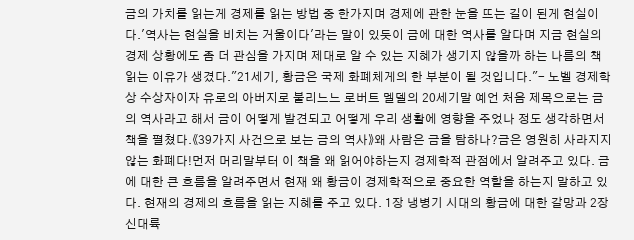금의 가치를 읽는게 경제를 읽는 방법 중 한가지며 경제에 관한 눈을 뜨는 길이 된게 현실이다.'역사는 현실을 비치는 거울이다'라는 말이 있듯이 금에 대한 역사를 알다며 지금 현실의 경제 상황에도 좀 더 관심을 가지며 제대로 알 수 있는 지혜가 생기지 않을까 하는 나름의 책 읽는 이유가 생겼다."21세기, 황금은 국제 화폐체게의 한 부분이 될 것입니다."- 노벨 경제학상 수상자이자 유로의 아버지로 불리느느 로버트 멜델의 20세기말 예언 처음 제목으로는 금의 역사라고 해서 금이 어떻게 발견되고 어떻게 우리 생활에 영향을 주었나 정도 생각하면서 책을 펼쳤다.《39가지 사건으로 보는 금의 역사》왜 사람은 금을 탐하나?금은 영원히 사라지지 않는 화폐다!먼저 머리말부터 이 책을 왜 읽어야하는지 경제학적 관점에서 알려주고 있다. 금에 대한 큰 흐름을 알려주면서 현재 왜 황금이 경제학적으로 중요한 역할을 하는지 말하고 있다. 현재의 경제의 흐름을 읽는 지혜를 주고 있다. 1장 냉병기 시대의 황금에 대한 갈망과 2장신대륙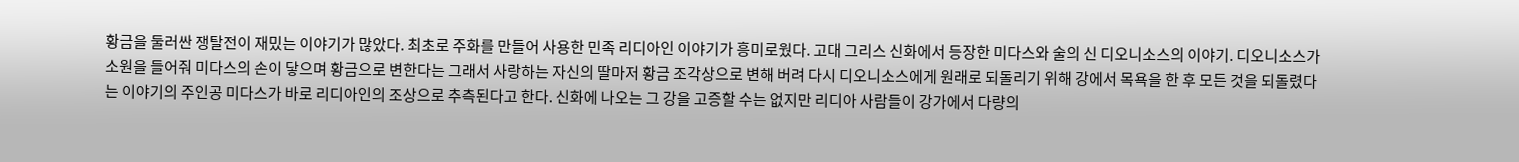황금을 둘러싼 쟁탈전이 재밌는 이야기가 많았다. 최초로 주화를 만들어 사용한 민족 리디아인 이야기가 흥미로웠다. 고대 그리스 신화에서 등장한 미다스와 술의 신 디오니소스의 이야기. 디오니소스가 소원을 들어줘 미다스의 손이 닿으며 황금으로 변한다는 그래서 사랑하는 자신의 딸마저 황금 조각상으로 변해 버려 다시 디오니소스에게 원래로 되돌리기 위해 강에서 목욕을 한 후 모든 것을 되돌렸다는 이야기의 주인공 미다스가 바로 리디아인의 조상으로 추측된다고 한다. 신화에 나오는 그 강을 고증할 수는 없지만 리디아 사람들이 강가에서 다량의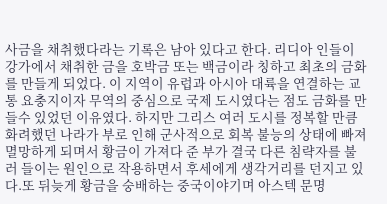사금을 채취했다라는 기록은 남아 있다고 한다. 리디아 인들이 강가에서 채취한 금을 호박금 또는 백금이라 칭하고 최초의 금화를 만들게 되었다. 이 지역이 유럽과 아시아 대륙을 연결하는 교통 요충지이자 무역의 중심으로 국제 도시였다는 점도 금화를 만들수 있었던 이유였다. 하지만 그리스 여러 도시를 정복할 만큼 화려했던 나라가 부로 인해 군사적으로 회복 불능의 상태에 빠져 멸망하게 되며서 황금이 가져다 준 부가 결국 다른 침략자를 불러 들이는 원인으로 작용하면서 후세에게 생각거리를 던지고 있다.또 뒤늦게 황금을 숭배하는 중국이야기며 아스텍 문명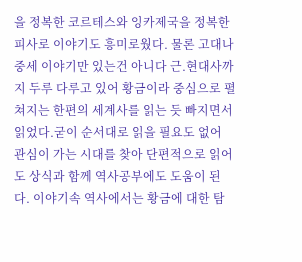을 정복한 코르테스와 잉카제국을 정복한 피사로 이야기도 흥미로웠다. 물론 고대나 중세 이야기만 있는건 아니다 근.현대사까지 두루 다루고 있어 황금이라 중심으로 펼쳐지는 한편의 세계사를 읽는 듯 빠지면서 읽었다.굳이 순서대로 읽을 필요도 없어 관심이 가는 시대를 찾아 단편적으로 읽어도 상식과 함께 역사공부에도 도움이 된다. 이야기속 역사에서는 황금에 대한 탐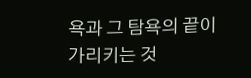욕과 그 탐욕의 끝이 가리키는 것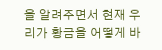을 알려주면서 현재 우리가 황금을 어떻게 바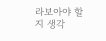라보아야 할지 생각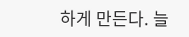하게 만든다. 늘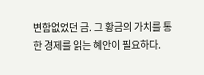변함없었던 금. 그 황금의 가치를 통한 경제를 읽는 혜안이 필요하다.